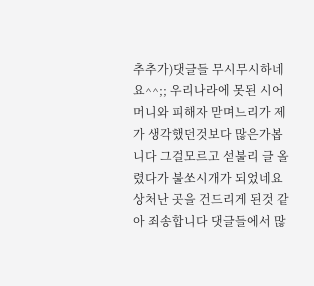추추가)댓글들 무시무시하네요^^;; 우리나라에 못된 시어머니와 피해자 맏며느리가 제가 생각했던것보다 많은가봅니다 그걸모르고 섣불리 글 올렸다가 불쏘시개가 되었네요 상처난 곳을 건드리게 된것 같아 죄송합니다 댓글들에서 많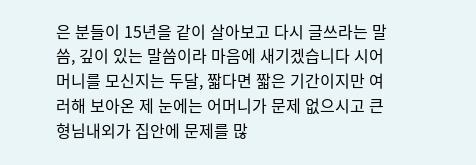은 분들이 15년을 같이 살아보고 다시 글쓰라는 말씀, 깊이 있는 말씀이라 마음에 새기겠습니다 시어머니를 모신지는 두달, 짧다면 짧은 기간이지만 여러해 보아온 제 눈에는 어머니가 문제 없으시고 큰형님내외가 집안에 문제를 많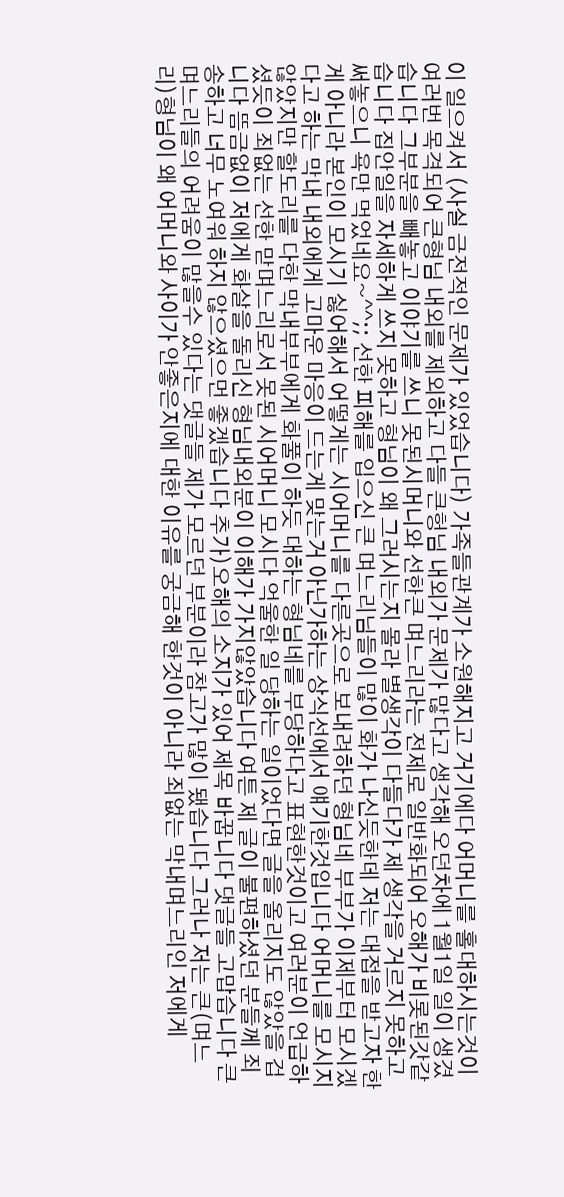이 일으켜서 (사실 금전적인 문제가 있었습니다) 가족들관계가 소원해지고 거기에다 어머니를 홀대하시는것이 여러번 목격되어 큰형님 내외를 제외하고 다들 큰헝님 내외가 문제가 많다고 생각해 오던차에 1월1일 일이 생겼습니다 그부분을 빼놓고 이야기를 쓰니 못된시머니와 선한큰 며느리라는 전제로 일반화되어 오해가 비롯된갓같습니다 집안일을 자세하게 쓰지 못하고 형님이 왜 그러시는지 몰라 별생각이 다들다가 제 생각을 거르지 못하고 써놓으니 욕만 먹었네요~^^;; 선한 피해를 입으신 큰 며느리님들이 많이 화가 나신듯한데 저는 대접을 받고자 한게 아니라 본인이 모시기 싫어해서 어떻게는 시어머니를 다른곳으로 보내려하던 형님네 부부가 이제부터 모시겠다고 하는 막내 내외에게 고마운 마응이 드는게 맞는거 아닌가하는 상식선에서 얘기한것입니다 어머니를 모시지 않았지만 할도리를 다한 막내부부에게 화풀이 하듯 대하는 형님네를 부당하다고 표현한것이고 여러분이 언급하셨듯이 죄없는 선한 맏며느리로서 못된 시어머니 모시다 억울한 일 당하는 일이었다면 글을 올리지도 않았을 겁니다 뜸금없이 저에게 화살을 돌리신 형님내외분이 이해가 가지않았습니다 여튼 제 글이 불편하셨던 분들께 죄송하고 너무 노여워 하지 않으셨으먼 좋겠습니다 추가)오해의 소지가 있어 제목 바꿉니다 댓글들 고맙습니다 큰며느리들의 어려움이 많을수 있다는 댓글들 제가 모르던 부분이라 참고가 많이 됐습니다 그러나 저는 큰(며느리)형님이 왜 어머니와 사이가 안좋은지에 대한 이유를 궁금해 한것이 아니라 죄없는 막내며느리인 저에게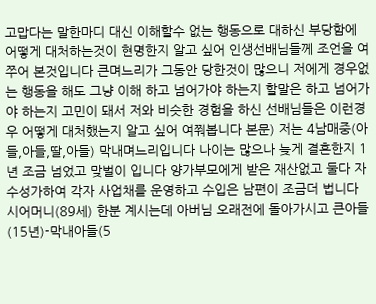고맙다는 말한마디 대신 이해할수 없는 행동으로 대하신 부당함에 어떻게 대처하는것이 현명한지 알고 싶어 인생선배님들께 조언을 여쭈어 본것입니다 큰며느리가 그동안 당한것이 많으니 저에게 경우없는 행동을 해도 그냥 이해 하고 넘어가야 하는지 할말은 하고 넘어가야 하는지 고민이 돼서 저와 비슷한 경험을 하신 선배님들은 이런경우 어떻게 대처했는지 알고 싶어 여쭤봅니다 본문) 저는 4남매중(아들,아들,딸,아들) 막내며느리입니다 나이는 많으나 늦게 결혼한지 1년 조금 넘었고 맞벌이 입니다 양가부모에게 받은 재산없고 둘다 자수성가하여 각자 사업채를 운영하고 수입은 남편이 조금더 법니다 시어머니(89세) 한분 계시는데 아버님 오래전에 돌아가시고 큰아들(15년)-막내아들(5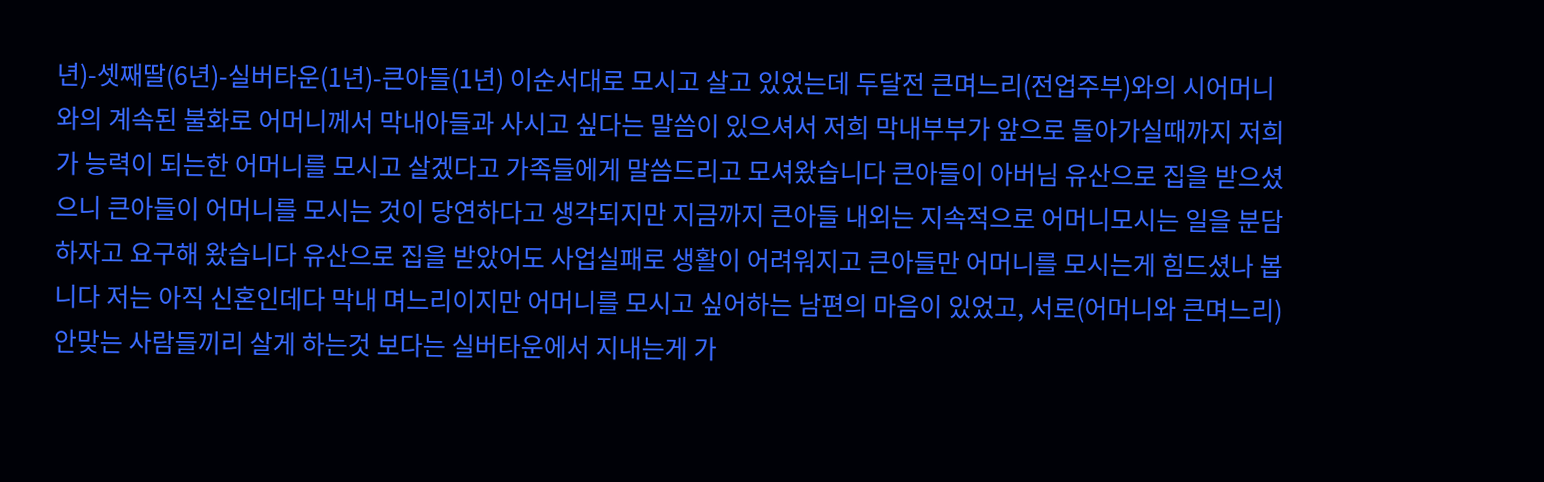년)-셋째딸(6년)-실버타운(1년)-큰아들(1년) 이순서대로 모시고 살고 있었는데 두달전 큰며느리(전업주부)와의 시어머니와의 계속된 불화로 어머니께서 막내아들과 사시고 싶다는 말씀이 있으셔서 저희 막내부부가 앞으로 돌아가실때까지 저희가 능력이 되는한 어머니를 모시고 살겠다고 가족들에게 말씀드리고 모셔왔습니다 큰아들이 아버님 유산으로 집을 받으셨으니 큰아들이 어머니를 모시는 것이 당연하다고 생각되지만 지금까지 큰아들 내외는 지속적으로 어머니모시는 일을 분담하자고 요구해 왔습니다 유산으로 집을 받았어도 사업실패로 생활이 어려워지고 큰아들만 어머니를 모시는게 힘드셨나 봅니다 저는 아직 신혼인데다 막내 며느리이지만 어머니를 모시고 싶어하는 남편의 마음이 있었고, 서로(어머니와 큰며느리) 안맞는 사람들끼리 살게 하는것 보다는 실버타운에서 지내는게 가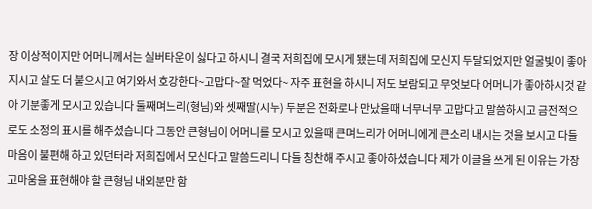장 이상적이지만 어머니께서는 실버타운이 싫다고 하시니 결국 저희집에 모시게 됐는데 저희집에 모신지 두달되었지만 얼굴빛이 좋아지시고 살도 더 붙으시고 여기와서 호강한다~고맙다~잘 먹었다~ 자주 표현을 하시니 저도 보람되고 무엇보다 어머니가 좋아하시것 같아 기분좋게 모시고 있습니다 둘째며느리(형님)와 셋째딸(시누) 두분은 전화로나 만났을때 너무너무 고맙다고 말씀하시고 금전적으로도 소정의 표시를 해주셨습니다 그동안 큰형님이 어머니를 모시고 있을때 큰며느리가 어머니에게 큰소리 내시는 것을 보시고 다들 마음이 불편해 하고 있던터라 저희집에서 모신다고 말씀드리니 다들 칭찬해 주시고 좋아하셨습니다 제가 이글을 쓰게 된 이유는 가장 고마움을 표현해야 할 큰형님 내외분만 함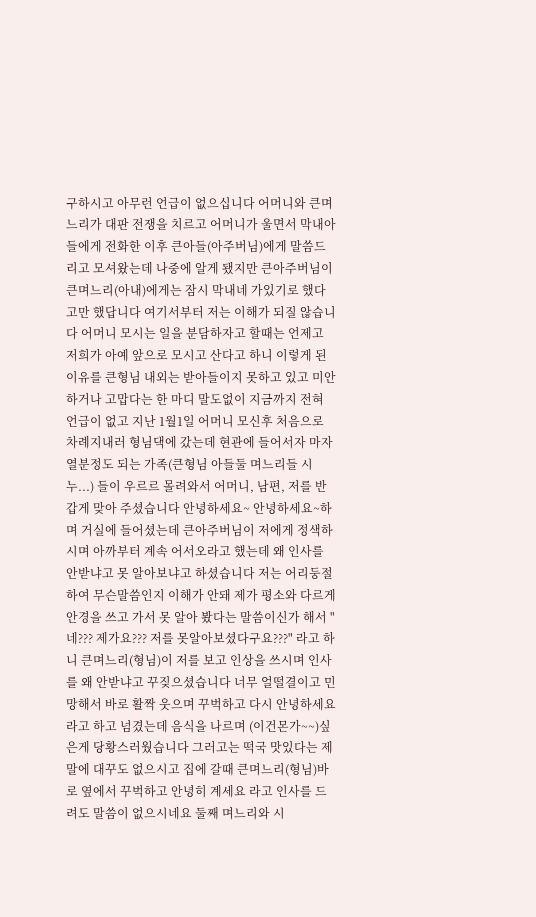구하시고 아무런 언급이 없으십니다 어머니와 큰며느리가 대판 전쟁을 치르고 어머니가 울면서 막내아들에게 전화한 이후 큰아들(아주버님)에게 말씀드리고 모셔왔는데 나중에 알게 됐지만 큰아주버님이 큰며느리(아내)에게는 잠시 막내네 가있기로 했다고만 했답니다 여기서부터 저는 이해가 되질 않습니다 어머니 모시는 일을 분담하자고 할때는 언제고 저희가 아예 앞으로 모시고 산다고 하니 이렇게 된 이유를 큰형님 내외는 받아들이지 못하고 있고 미안하거나 고맙다는 한 마디 말도없이 지금까지 전혀 언급이 없고 지난 1월1일 어머니 모신후 처음으로 차례지내러 형님댁에 갔는데 현관에 들어서자 마자 열분정도 되는 가족(큰형님 아들둘 며느리들 시누...) 들이 우르르 몰려와서 어머니, 남편, 저를 반갑게 맞아 주셨습니다 안녕하세요~ 안녕하세요~하며 거실에 들어셨는데 큰아주버님이 저에게 정색하시며 아까부터 계속 어서오라고 했는데 왜 인사를 안받냐고 못 알아보냐고 하셨습니다 저는 어리둥절 하여 무슨말씀인지 이해가 안돼 제가 평소와 다르게 안경을 쓰고 가서 못 알아 봤다는 말씀이신가 해서 "네??? 제가요??? 저를 못알아보셨다구요???" 라고 하니 큰며느리(형님)이 저를 보고 인상을 쓰시며 인사를 왜 안받냐고 꾸짖으셨습니다 너무 얼떨결이고 민망해서 바로 활짝 웃으며 꾸벅하고 다시 안녕하세요 라고 하고 넘겼는데 음식을 나르며 (이건몬가~~)싶은게 당황스러웠습니다 그러고는 떡국 맛있다는 제말에 대꾸도 없으시고 집에 갈때 큰며느리(형님)바로 옆에서 꾸벅하고 안녕히 계세요 라고 인사를 드려도 말씀이 없으시네요 둘째 며느리와 시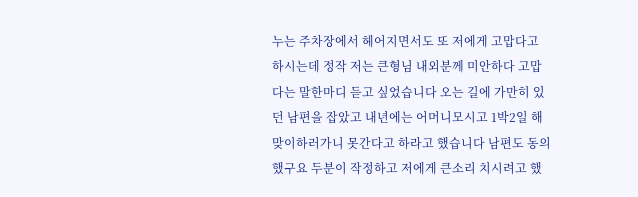누는 주차장에서 헤어지면서도 또 저에게 고맙다고 하시는데 정작 저는 큰형님 내외분께 미안하다 고맙다는 말한마디 듣고 싶었습니다 오는 길에 가만히 있던 남편을 잡았고 내년에는 어머니모시고 1박2일 해맞이하러가니 못간다고 하라고 했습니다 남편도 동의했구요 두분이 작정하고 저에게 큰소리 치시려고 했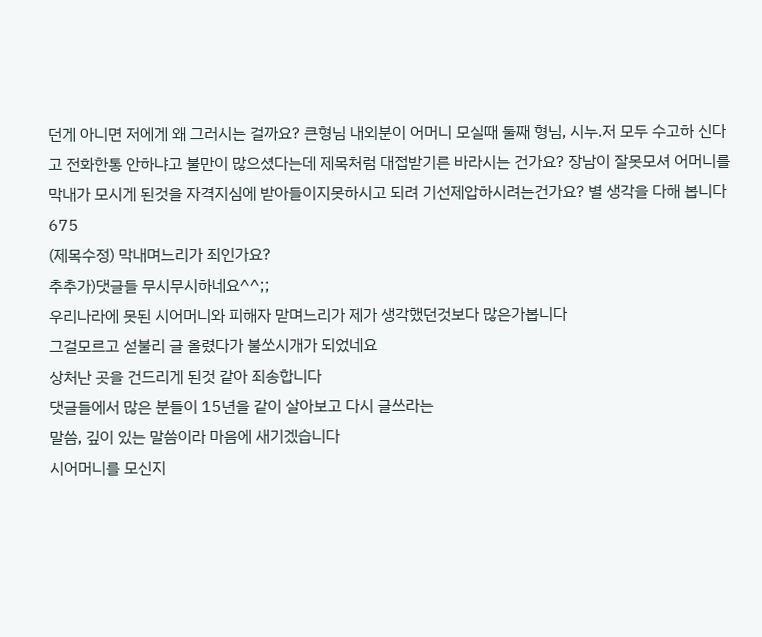던게 아니면 저에게 왜 그러시는 걸까요? 큰형님 내외분이 어머니 모실때 둘째 형님, 시누.저 모두 수고하 신다고 전화한통 안하냐고 불만이 많으셨다는데 제목처럼 대접받기른 바라시는 건가요? 장남이 잘못모셔 어머니를 막내가 모시게 된것을 자격지심에 받아들이지못하시고 되려 기선제압하시려는건가요? 별 생각을 다해 봅니다675
(제목수정) 막내며느리가 죄인가요?
추추가)댓글들 무시무시하네요^^;;
우리나라에 못된 시어머니와 피해자 맏며느리가 제가 생각했던것보다 많은가봅니다
그걸모르고 섣불리 글 올렸다가 불쏘시개가 되었네요
상처난 곳을 건드리게 된것 같아 죄송합니다
댓글들에서 많은 분들이 15년을 같이 살아보고 다시 글쓰라는
말씀, 깊이 있는 말씀이라 마음에 새기겠습니다
시어머니를 모신지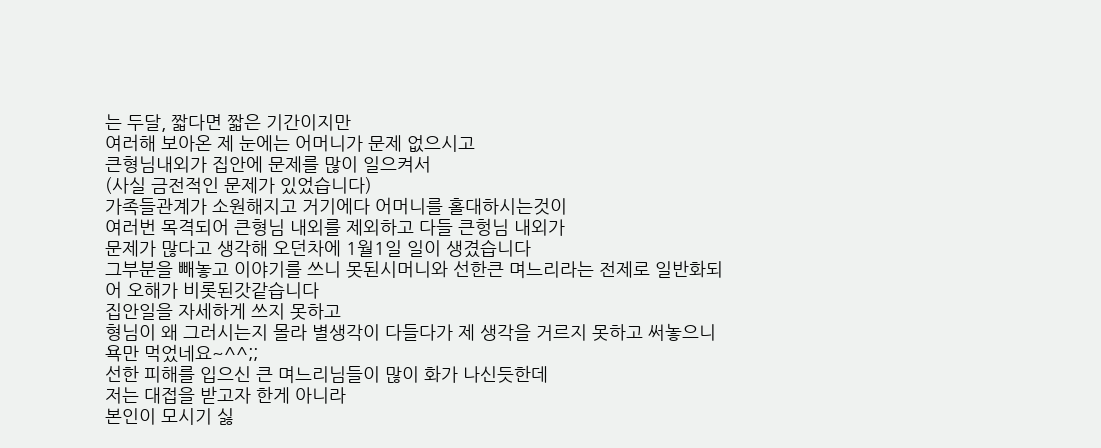는 두달, 짧다면 짧은 기간이지만
여러해 보아온 제 눈에는 어머니가 문제 없으시고
큰형님내외가 집안에 문제를 많이 일으켜서
(사실 금전적인 문제가 있었습니다)
가족들관계가 소원해지고 거기에다 어머니를 홀대하시는것이
여러번 목격되어 큰형님 내외를 제외하고 다들 큰헝님 내외가
문제가 많다고 생각해 오던차에 1월1일 일이 생겼습니다
그부분을 빼놓고 이야기를 쓰니 못된시머니와 선한큰 며느리라는 전제로 일반화되어 오해가 비롯된갓같습니다
집안일을 자세하게 쓰지 못하고
형님이 왜 그러시는지 몰라 별생각이 다들다가 제 생각을 거르지 못하고 써놓으니 욕만 먹었네요~^^;;
선한 피해를 입으신 큰 며느리님들이 많이 화가 나신듯한데
저는 대접을 받고자 한게 아니라
본인이 모시기 싫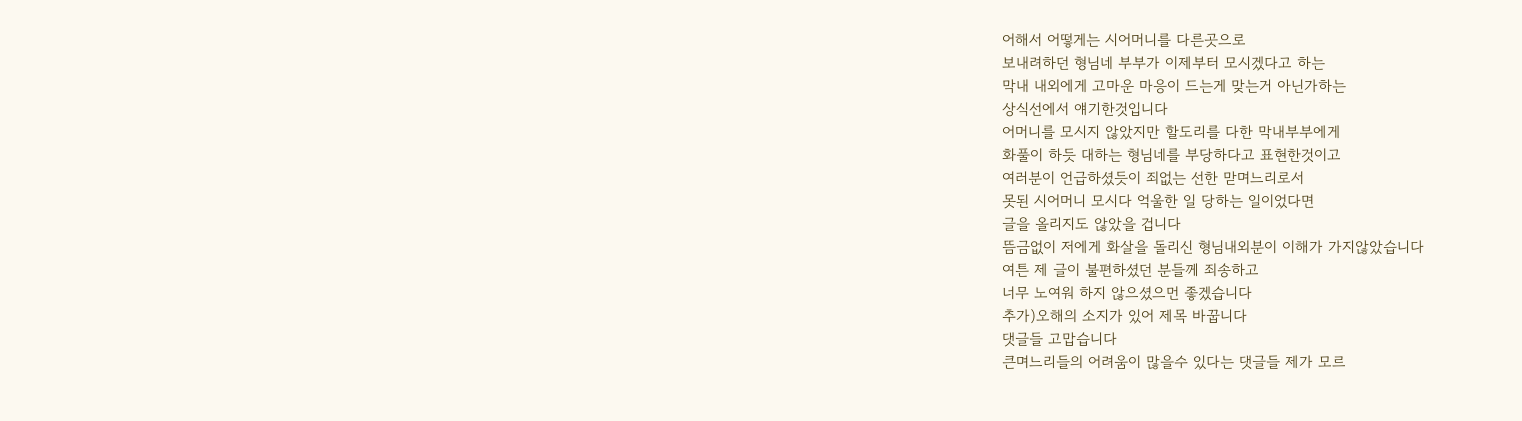어해서 어떻게는 시어머니를 다른곳으로
보내려하던 형님네 부부가 이제부터 모시겠다고 하는
막내 내외에게 고마운 마응이 드는게 맞는거 아닌가하는
상식선에서 얘기한것입니다
어머니를 모시지 않았지만 할도리를 다한 막내부부에게
화풀이 하듯 대하는 형님네를 부당하다고 표현한것이고
여러분이 언급하셨듯이 죄없는 선한 맏며느리로서
못된 시어머니 모시다 억울한 일 당하는 일이었다면
글을 올리지도 않았을 겁니다
뜸금없이 저에게 화살을 돌리신 형님내외분이 이해가 가지않았습니다
여튼 제 글이 불편하셨던 분들께 죄송하고
너무 노여워 하지 않으셨으먼 좋겠습니다
추가)오해의 소지가 있어 제목 바꿉니다
댓글들 고맙습니다
큰며느리들의 어려움이 많을수 있다는 댓글들 제가 모르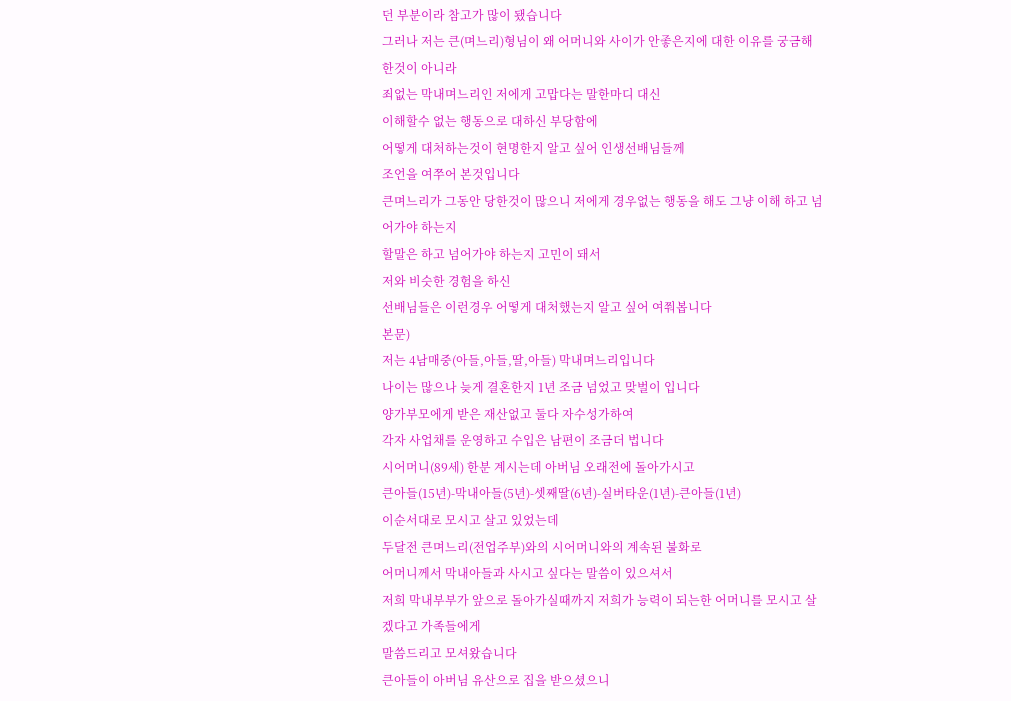던 부분이라 참고가 많이 됐습니다
그러나 저는 큰(며느리)형님이 왜 어머니와 사이가 안좋은지에 대한 이유를 궁금해 한것이 아니라
죄없는 막내며느리인 저에게 고맙다는 말한마디 대신
이해할수 없는 행동으로 대하신 부당함에
어떻게 대처하는것이 현명한지 알고 싶어 인생선배님들께
조언을 여쭈어 본것입니다
큰며느리가 그동안 당한것이 많으니 저에게 경우없는 행동을 해도 그냥 이해 하고 넘어가야 하는지
할말은 하고 넘어가야 하는지 고민이 돼서
저와 비슷한 경험을 하신
선배님들은 이런경우 어떻게 대처했는지 알고 싶어 여쭤봅니다
본문)
저는 4남매중(아들,아들,딸,아들) 막내며느리입니다
나이는 많으나 늦게 결혼한지 1년 조금 넘었고 맞벌이 입니다
양가부모에게 받은 재산없고 둘다 자수성가하여
각자 사업채를 운영하고 수입은 남편이 조금더 법니다
시어머니(89세) 한분 계시는데 아버님 오래전에 돌아가시고
큰아들(15년)-막내아들(5년)-셋째딸(6년)-실버타운(1년)-큰아들(1년)
이순서대로 모시고 살고 있었는데
두달전 큰며느리(전업주부)와의 시어머니와의 계속된 불화로
어머니께서 막내아들과 사시고 싶다는 말씀이 있으셔서
저희 막내부부가 앞으로 돌아가실때까지 저희가 능력이 되는한 어머니를 모시고 살겠다고 가족들에게
말씀드리고 모셔왔습니다
큰아들이 아버님 유산으로 집을 받으셨으니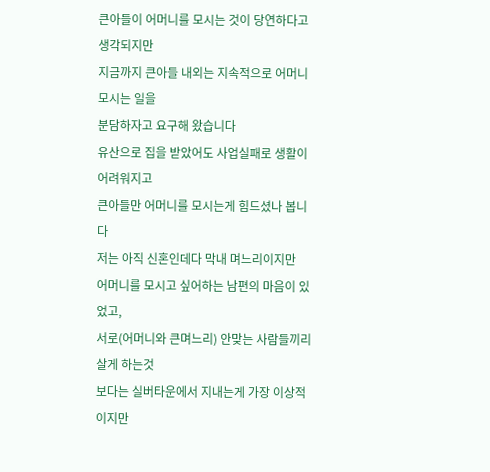큰아들이 어머니를 모시는 것이 당연하다고 생각되지만
지금까지 큰아들 내외는 지속적으로 어머니모시는 일을
분담하자고 요구해 왔습니다
유산으로 집을 받았어도 사업실패로 생활이 어려워지고
큰아들만 어머니를 모시는게 힘드셨나 봅니다
저는 아직 신혼인데다 막내 며느리이지만
어머니를 모시고 싶어하는 남편의 마음이 있었고,
서로(어머니와 큰며느리) 안맞는 사람들끼리 살게 하는것
보다는 실버타운에서 지내는게 가장 이상적이지만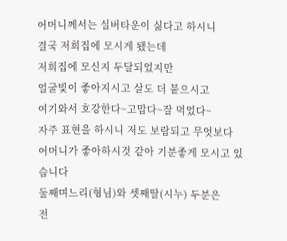어머니께서는 실버타운이 싫다고 하시니
결국 저희집에 모시게 됐는데
저희집에 모신지 두달되었지만
얼굴빛이 좋아지시고 살도 더 붙으시고
여기와서 호강한다~고맙다~잘 먹었다~
자주 표현을 하시니 저도 보람되고 무엇보다
어머니가 좋아하시것 같아 기분좋게 모시고 있습니다
둘째며느리(형님)와 셋째딸(시누) 두분은
전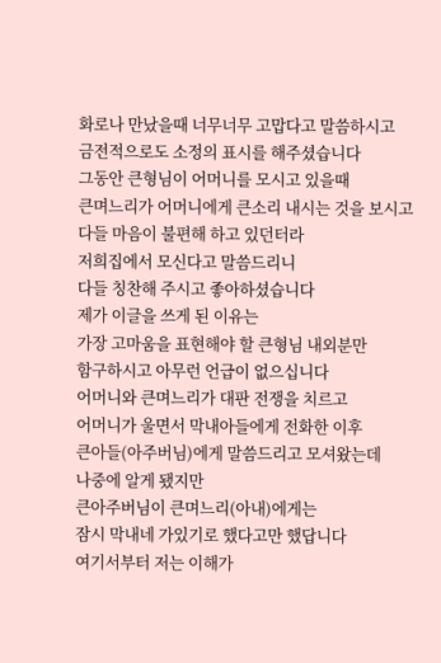화로나 만났을때 너무너무 고맙다고 말씀하시고
금전적으로도 소정의 표시를 해주셨습니다
그동안 큰형님이 어머니를 모시고 있을때
큰며느리가 어머니에게 큰소리 내시는 것을 보시고
다들 마음이 불편해 하고 있던터라
저희집에서 모신다고 말씀드리니
다들 칭찬해 주시고 좋아하셨습니다
제가 이글을 쓰게 된 이유는
가장 고마움을 표현해야 할 큰형님 내외분만
함구하시고 아무런 언급이 없으십니다
어머니와 큰며느리가 대판 전쟁을 치르고
어머니가 울면서 막내아들에게 전화한 이후
큰아들(아주버님)에게 말씀드리고 모셔왔는데
나중에 알게 됐지만
큰아주버님이 큰며느리(아내)에게는
잠시 막내네 가있기로 했다고만 했답니다
여기서부터 저는 이해가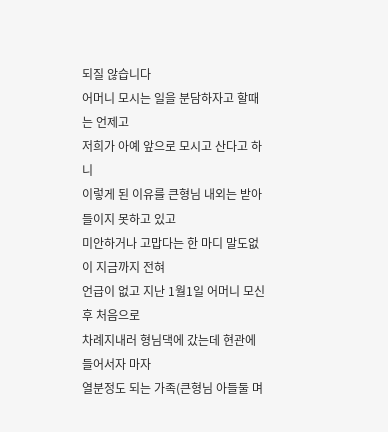되질 않습니다
어머니 모시는 일을 분담하자고 할때는 언제고
저희가 아예 앞으로 모시고 산다고 하니
이렇게 된 이유를 큰형님 내외는 받아들이지 못하고 있고
미안하거나 고맙다는 한 마디 말도없이 지금까지 전혀
언급이 없고 지난 1월1일 어머니 모신후 처음으로
차례지내러 형님댁에 갔는데 현관에 들어서자 마자
열분정도 되는 가족(큰형님 아들둘 며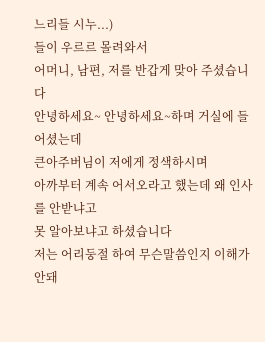느리들 시누...)
들이 우르르 몰려와서
어머니, 남편, 저를 반갑게 맞아 주셨습니다
안녕하세요~ 안녕하세요~하며 거실에 들어셨는데
큰아주버님이 저에게 정색하시며
아까부터 계속 어서오라고 했는데 왜 인사를 안받냐고
못 알아보냐고 하셨습니다
저는 어리둥절 하여 무슨말씀인지 이해가 안돼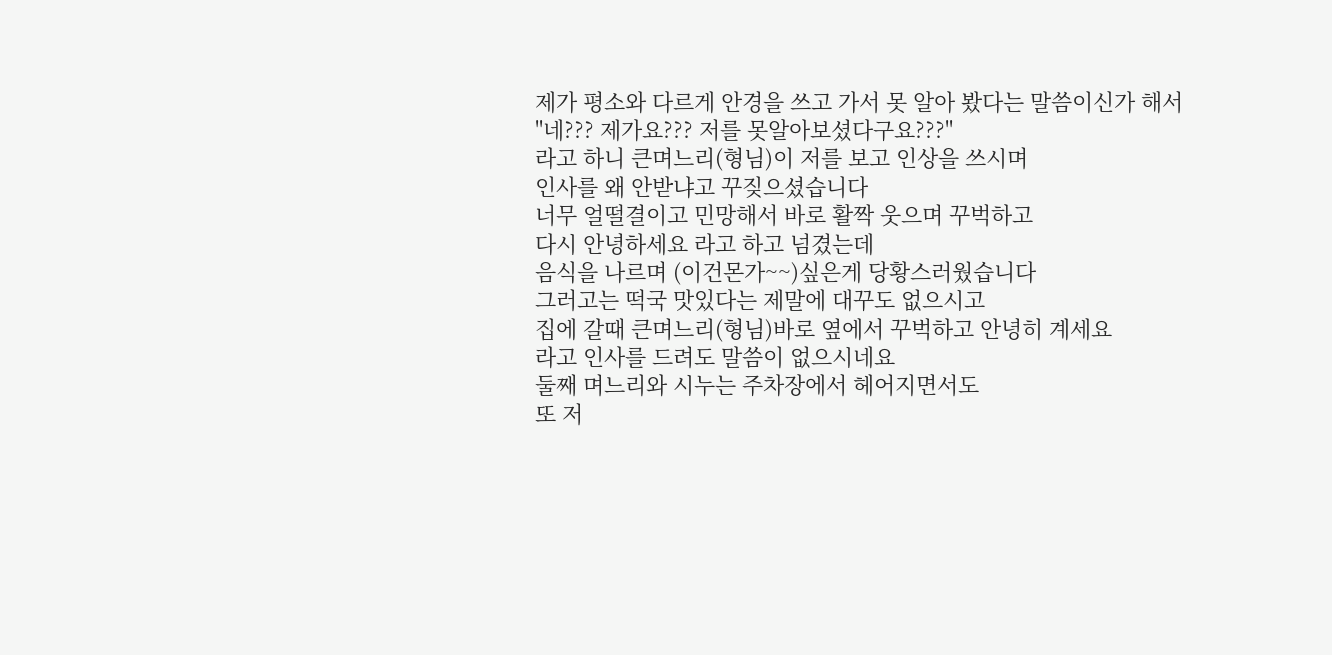제가 평소와 다르게 안경을 쓰고 가서 못 알아 봤다는 말씀이신가 해서
"네??? 제가요??? 저를 못알아보셨다구요???"
라고 하니 큰며느리(형님)이 저를 보고 인상을 쓰시며
인사를 왜 안받냐고 꾸짖으셨습니다
너무 얼떨결이고 민망해서 바로 활짝 웃으며 꾸벅하고
다시 안녕하세요 라고 하고 넘겼는데
음식을 나르며 (이건몬가~~)싶은게 당황스러웠습니다
그러고는 떡국 맛있다는 제말에 대꾸도 없으시고
집에 갈때 큰며느리(형님)바로 옆에서 꾸벅하고 안녕히 계세요
라고 인사를 드려도 말씀이 없으시네요
둘째 며느리와 시누는 주차장에서 헤어지면서도
또 저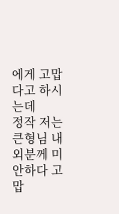에게 고맙다고 하시는데
정작 저는 큰형님 내외분께 미안하다 고맙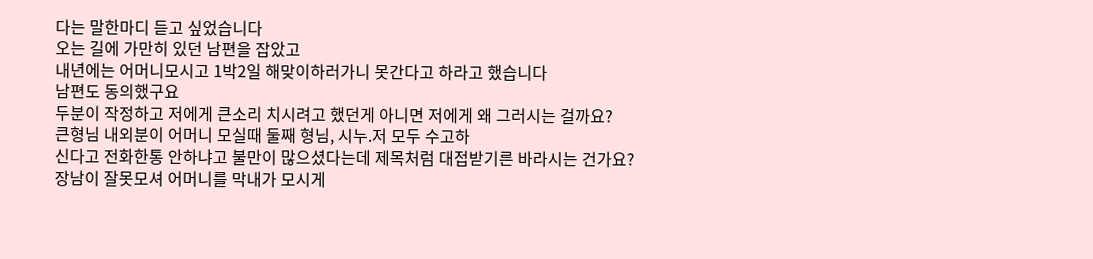다는 말한마디 듣고 싶었습니다
오는 길에 가만히 있던 남편을 잡았고
내년에는 어머니모시고 1박2일 해맞이하러가니 못간다고 하라고 했습니다
남편도 동의했구요
두분이 작정하고 저에게 큰소리 치시려고 했던게 아니면 저에게 왜 그러시는 걸까요?
큰형님 내외분이 어머니 모실때 둘째 형님, 시누.저 모두 수고하
신다고 전화한통 안하냐고 불만이 많으셨다는데 제목처럼 대접받기른 바라시는 건가요?
장남이 잘못모셔 어머니를 막내가 모시게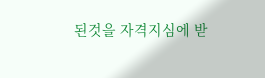된것을 자격지심에 받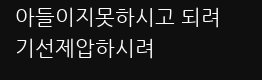아들이지못하시고 되려 기선제압하시려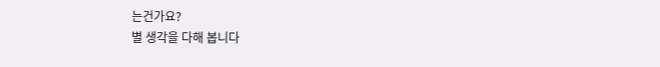는건가요?
별 생각을 다해 봅니다